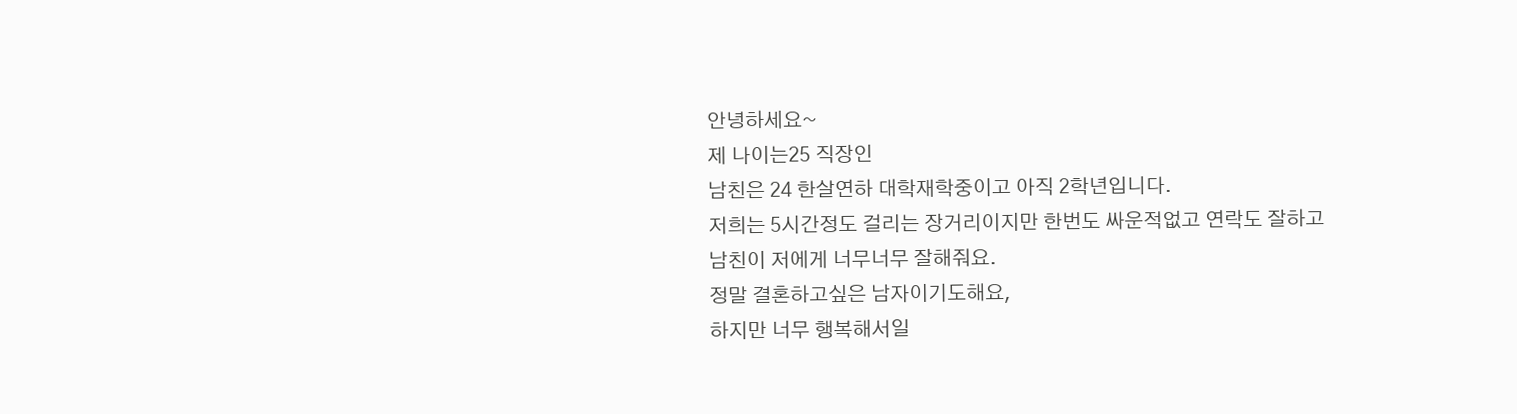안녕하세요~
제 나이는25 직장인
남친은 24 한살연하 대학재학중이고 아직 2학년입니다.
저희는 5시간정도 걸리는 장거리이지만 한번도 싸운적없고 연락도 잘하고
남친이 저에게 너무너무 잘해줘요.
정말 결혼하고싶은 남자이기도해요,
하지만 너무 행복해서일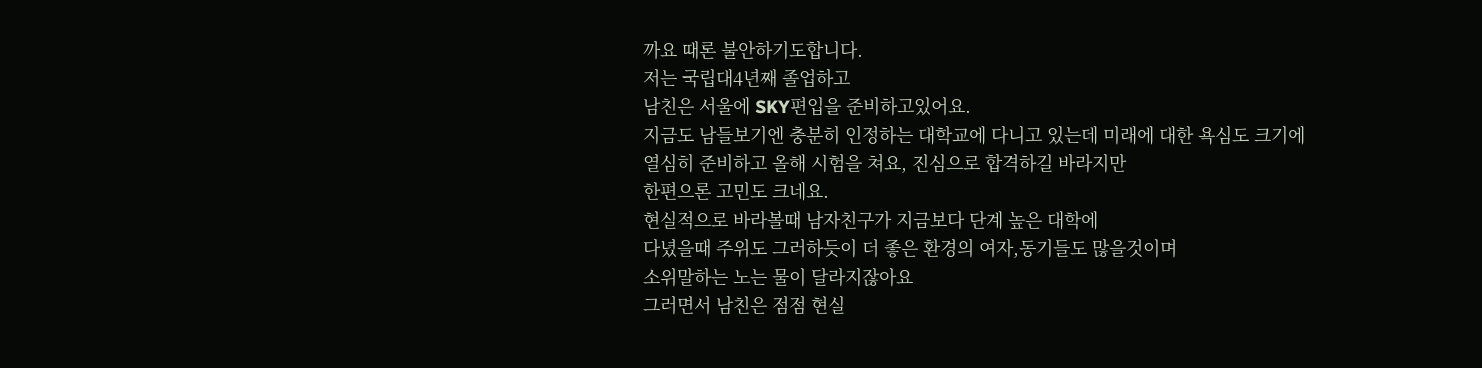까요 때론 불안하기도합니다.
저는 국립대4년째 졸업하고
남친은 서울에 SKY편입을 준비하고있어요.
지금도 남들보기엔 충분히 인정하는 대학교에 다니고 있는데 미래에 대한 욕심도 크기에
열심히 준비하고 올해 시험을 쳐요, 진심으로 합격하길 바라지만
한편으론 고민도 크네요.
현실적으로 바라볼때 남자친구가 지금보다 단계 높은 대학에
다녔을때 주위도 그러하듯이 더 좋은 환경의 여자,동기들도 많을것이며
소위말하는 노는 물이 달라지잖아요
그러면서 남친은 점점 현실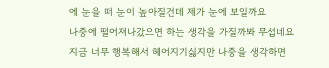에 눈을 떠 눈이 높아질건데 제가 눈에 보일까요
나중에 떨어져나갔으면 하는 생각을 가질까봐 무섭네요
지금 너무 행복해서 헤어지기싫지만 나중을 생각하면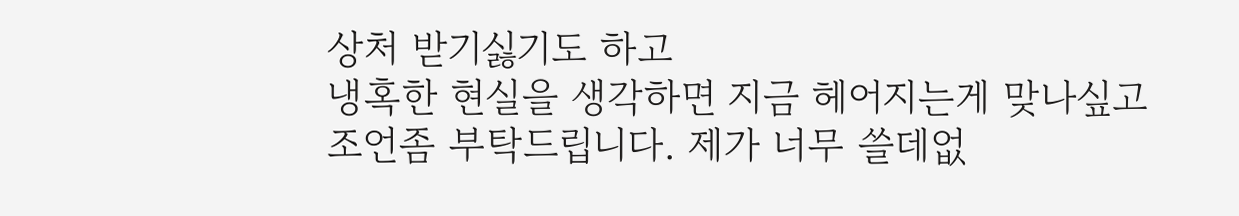상처 받기싫기도 하고
냉혹한 현실을 생각하면 지금 헤어지는게 맞나싶고
조언좀 부탁드립니다. 제가 너무 쓸데없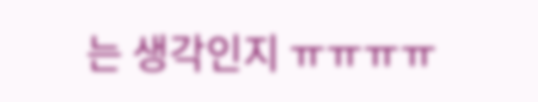는 생각인지 ㅠㅠㅠㅠ